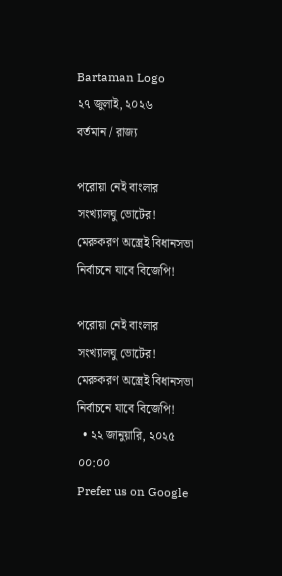Bartaman Logo
২৭ জুলাই, ২০২৬
বর্তমান / রাজ্য

পরোয়া নেই বাংলার সংখ্যালঘু ভোটের! মেরুকরণ অস্ত্রেই বিধানসভা নির্বাচনে যাবে বিজেপি!

পরোয়া নেই বাংলার সংখ্যালঘু ভোটের! মেরুকরণ অস্ত্রেই বিধানসভা নির্বাচনে যাবে বিজেপি!
  • ২২ জানুয়ারি, ২০২৫ ০০:০০
Prefer us on Google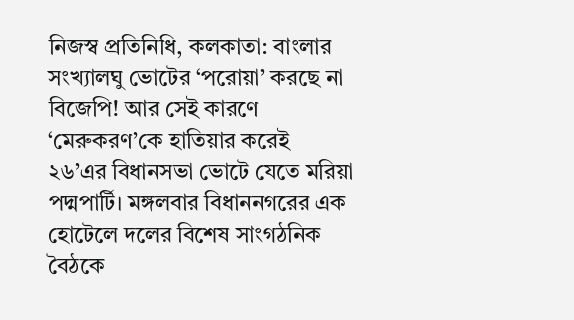নিজস্ব প্রতিনিধি, কলকাতা: বাংলার সংখ্যালঘু ভোটের ‘পরোয়া’ করছে না বিজেপি! আর সেই কারণে ‘মেরুকরণ’কে হাতিয়ার করেই ২৬’এর বিধানসভা ভোটে যেতে মরিয়া পদ্মপার্টি। মঙ্গলবার বিধাননগরের এক হোটেলে দলের বিশেষ সাংগঠনিক বৈঠকে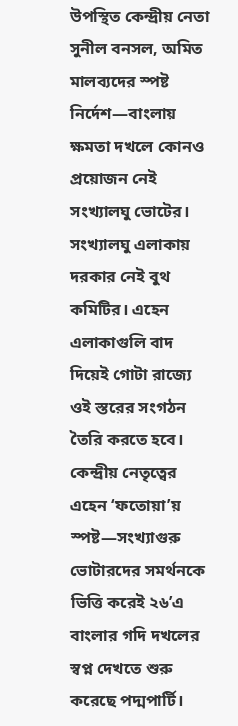উপস্থিত কেন্দ্রীয় নেতা সুনীল বনসল, অমিত মালব্যদের স্পষ্ট নির্দেশ—বাংলায় ক্ষমতা দখলে কোনও প্রয়োজন নেই সংখ্যালঘু ভোটের। সংখ্যালঘু এলাকায় দরকার নেই বুথ কমিটির। এহেন এলাকাগুলি বাদ দিয়েই গোটা রাজ্যে ওই স্তরের সংগঠন তৈরি করতে হবে। কেন্দ্রীয় নেতৃত্বের এহেন ‘ফতোয়া’য় স্পষ্ট—সংখ্যাগুরু ভোটারদের সমর্থনকে ভিত্তি করেই ২৬’এ বাংলার গদি দখলের স্বপ্ন দেখতে শুরু করেছে পদ্মপার্টি।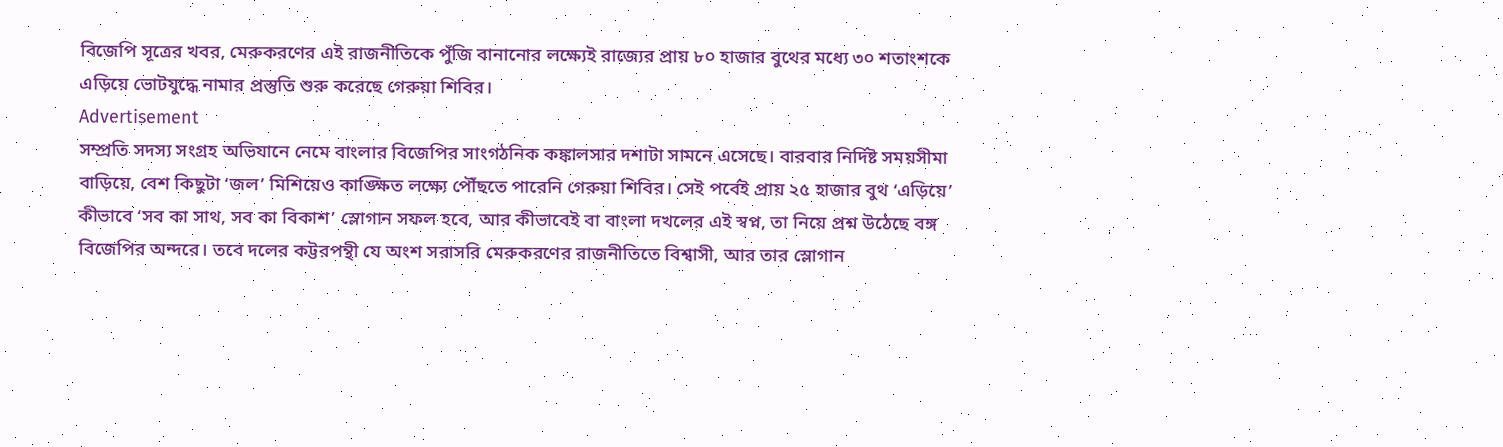বিজেপি সূত্রের খবর, মেরুকরণের এই রাজনীতিকে পুঁজি বানানোর লক্ষ্যেই রাজ্যের প্রায় ৮০ হাজার বুথের মধ্যে ৩০ শতাংশকে এড়িয়ে ভোটযুদ্ধে নামার প্রস্তুতি শুরু করেছে গেরুয়া শিবির।
Advertisement
সম্প্রতি সদস্য সংগ্রহ অভিযানে নেমে বাংলার বিজেপির সাংগঠনিক কঙ্কালসার দশাটা সামনে এসেছে। বারবার নির্দিষ্ট সময়সীমা বাড়িয়ে, বেশ কিছুটা ‘জল’ মিশিয়েও কাঙ্ক্ষিত লক্ষ্যে পৌঁছতে পারেনি গেরুয়া শিবির। সেই পর্বেই প্রায় ২৫ হাজার বুথ ‘এড়িয়ে’ কীভাবে ‘সব কা সাথ, সব কা বিকাশ’ স্লোগান সফল হবে, আর কীভাবেই বা বাংলা দখলের এই স্বপ্ন, তা নিয়ে প্রশ্ন উঠেছে বঙ্গ বিজেপির অন্দরে। তবে দলের কট্টরপন্থী যে অংশ সরাসরি মেরুকরণের রাজনীতিতে বিশ্বাসী, আর তার স্লোগান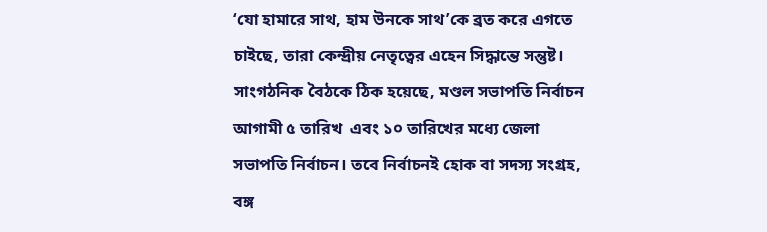‘যো হামারে সাথ, হাম উনকে সাথ’কে ব্রত করে এগতে চাইছে, তারা কেন্দ্রীয় নেতৃত্বের এহেন সিদ্ধান্তে সন্তুষ্ট।
সাংগঠনিক বৈঠকে ঠিক হয়েছে, মণ্ডল সভাপতি নির্বাচন আগামী ৫ তারিখ  এবং ১০ তারিখের মধ্যে জেলা সভাপতি নির্বাচন। তবে নির্বাচনই হোক বা সদস্য সংগ্রহ, বঙ্গ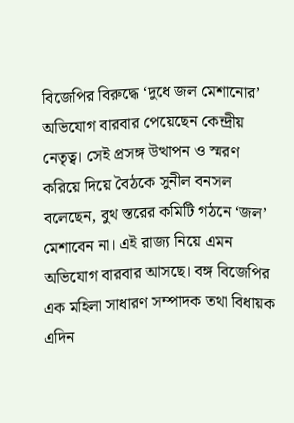বিজেপির বিরুদ্ধে ‘দুধে জল মেশানোর’ অভিযোগ বারবার পেয়েছেন কেন্দ্রীয় নেতৃত্ব। সেই প্রসঙ্গ উত্থাপন ও স্মরণ করিয়ে দিয়ে বৈঠকে সুনীল বনসল বলেছেন, বুথ স্তরের কমিটি গঠনে ‘জল’ মেশাবেন না। এই রাজ্য নিয়ে এমন অভিযোগ বারবার আসছে। বঙ্গ বিজেপির এক মহিলা সাধারণ সম্পাদক তথা বিধায়ক এদিন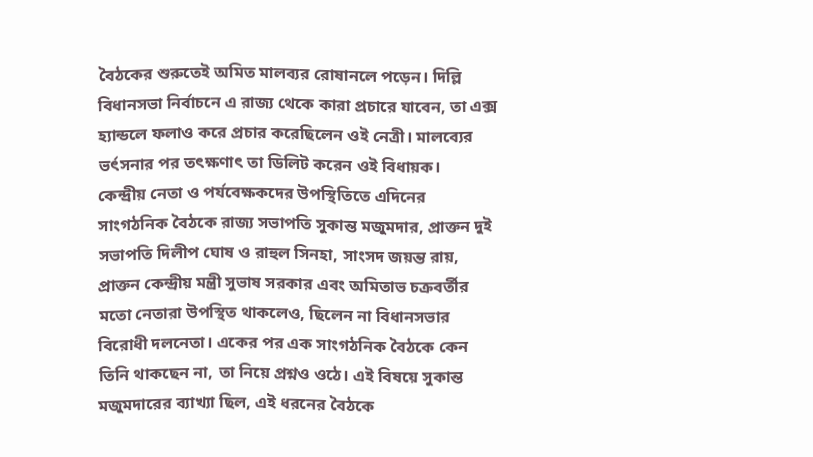বৈঠকের শুরুতেই অমিত মালব্যর রোষানলে পড়েন। দিল্লি বিধানসভা নির্বাচনে এ রাজ্য থেকে কারা প্রচারে যাবেন, তা এক্স হ্যান্ডলে ফলাও করে প্রচার করেছিলেন ওই নেত্রী। মালব্যের ভর্ৎসনার পর তৎক্ষণাৎ তা ডিলিট করেন ওই বিধায়ক।
কেন্দ্রীয় নেতা ও পর্যবেক্ষকদের উপস্থিতিতে এদিনের সাংগঠনিক বৈঠকে রাজ্য সভাপতি সুকান্ত মজুমদার, প্রাক্তন দুই সভাপতি দিলীপ ঘোষ ও রাহুল সিনহা, সাংসদ জয়ন্ত রায়, প্রাক্তন কেন্দ্রীয় মন্ত্রী সুভাষ সরকার এবং অমিতাভ চক্রবর্তীর মতো নেতারা উপস্থিত থাকলেও, ছিলেন না বিধানসভার বিরোধী দলনেতা। একের পর এক সাংগঠনিক বৈঠকে কেন তিনি থাকছেন না, তা নিয়ে প্রশ্নও ওঠে। এই বিষয়ে সুকান্ত মজুমদারের ব্যাখ্যা ছিল, এই ধরনের বৈঠকে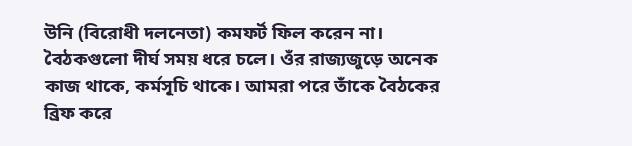উনি (বিরোধী দলনেতা) কমফর্ট ফিল করেন না। বৈঠকগুলো দীর্ঘ সময় ধরে চলে। ওঁর রাজ্যজুড়ে অনেক কাজ থাকে, কর্মসূচি থাকে। আমরা পরে তাঁকে বৈঠকের ব্রিফ করে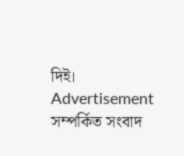দিই।
Advertisement
সম্পর্কিত সংবাদ